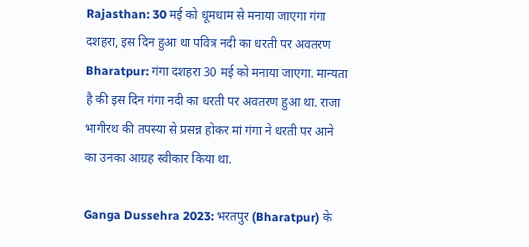Rajasthan: 30 मई को धूमधाम से मनाया जाएगा गंगा दशहरा, इस दिन हुआ था पवित्र नदी का धरती पर अवतरण
Bharatpur: गंगा दशहरा 30 मई को मनाया जाएगा. मान्यता है की इस दिन गंगा नदी का धरती पर अवतरण हुआ था. राजा भागीरथ की तपस्या से प्रसन्न होकर मां गंगा ने धरती पर आने का उनका आग्रह स्वीकार किया था.

Ganga Dussehra 2023: भरतपुर (Bharatpur) के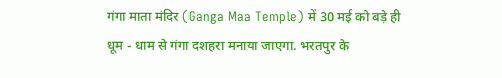गंगा माता मंदिर (Ganga Maa Temple) में 30 मई को बड़े ही धूम - धाम से गंगा दशहरा मनाया जाएगा. भरतपुर के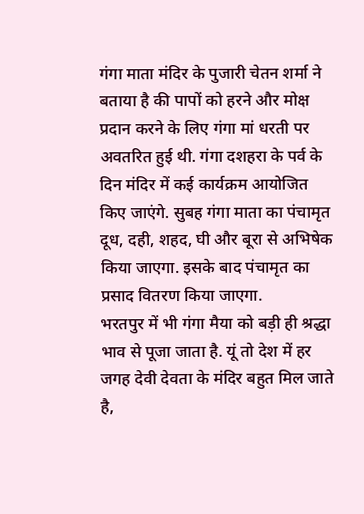गंगा माता मंदिर के पुजारी चेतन शर्मा ने बताया है की पापों को हरने और मोक्ष प्रदान करने के लिए गंगा मां धरती पर अवतरित हुई थी. गंगा दशहरा के पर्व के दिन मंदिर में कई कार्यक्रम आयोजित किए जाएंगे. सुबह गंगा माता का पंचामृत दूध, दही, शहद, घी और बूरा से अभिषेक किया जाएगा. इसके बाद पंचामृत का प्रसाद वितरण किया जाएगा.
भरतपुर में भी गंगा मैया को बड़ी ही श्रद्धा भाव से पूजा जाता है. यूं तो देश में हर जगह देवी देवता के मंदिर बहुत मिल जाते है,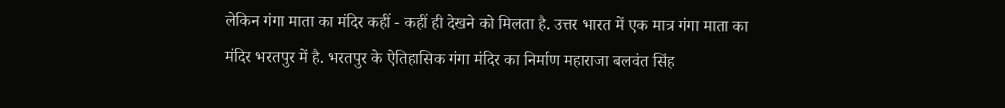लेकिन गंगा माता का मंदिर कहीं - कहीं ही देखने को मिलता है. उत्तर भारत में एक मात्र गंगा माता का मंदिर भरतपुर में है. भरतपुर के ऐतिहासिक गंगा मंदिर का निर्माण महाराजा बलवंत सिंह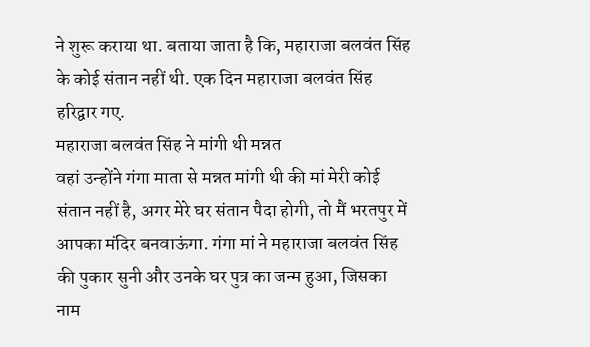ने शुरू कराया था. बताया जाता है कि, महाराजा बलवंत सिंह के कोई संतान नहीं थी. एक दिन महाराजा बलवंत सिंह हरिद्वार गए.
महाराजा बलवंत सिंह ने मांगी थी मन्नत
वहां उन्होंने गंगा माता से मन्नत मांगी थी की मां मेरी कोई संतान नहीं है, अगर मेरे घर संतान पैदा होगी, तो मैं भरतपुर में आपका मंदिर बनवाऊंगा. गंगा मां ने महाराजा बलवंत सिंह की पुकार सुनी और उनके घर पुत्र का जन्म हुआ, जिसका नाम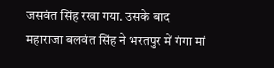जसवंत सिंह रखा गया. उसके बाद महाराजा बलवंत सिंह ने भरतपुर में गंगा मां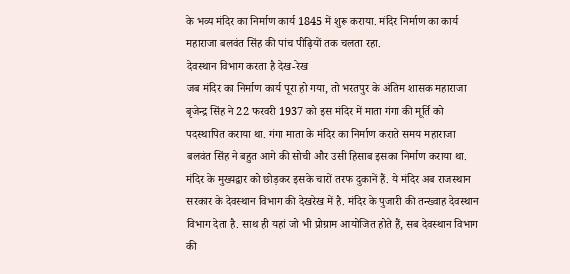के भव्य मंदिर का निर्माण कार्य 1845 में शुरू कराया. मंदिर निर्माण का कार्य महाराजा बलवंत सिंह की पांच पीढ़ियों तक चलता रहा.
देवस्थान विभाग करता है देख-रेख
जब मंदिर का निर्माण कार्य पूरा हो गया, तो भरतपुर के अंतिम शासक महाराजा बृजेन्द्र सिंह ने 22 फरवरी 1937 को इस मंदिर में माता गंगा की मूर्ति को पदस्थापित कराया था. गंगा माता के मंदिर का निर्माण कराते समय महाराजा बलवंत सिंह ने बहुत आगे की सोची और उसी हिसाब इसका निर्माण कराया था. मंदिर के मुख्यद्वार को छोड़कर इसके चारों तरफ दुकानें हैं. ये मंदिर अब राजस्थान सरकार के देवस्थान विभाग की देखरेख में है. मंदिर के पुजारी की तन्ख्वाह देवस्थान विभाग देता है. साथ ही यहां जो भी प्रोग्राम आयोजित होते हैं, सब देवस्थान विभाग की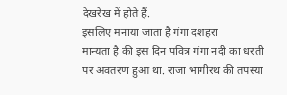देखरेख में होते हैं.
इसलिए मनाया जाता है गंगा दशहरा
मान्यता है की इस दिन पवित्र गंगा नदी का धरती पर अवतरण हुआ था. राजा भागीरथ की तपस्या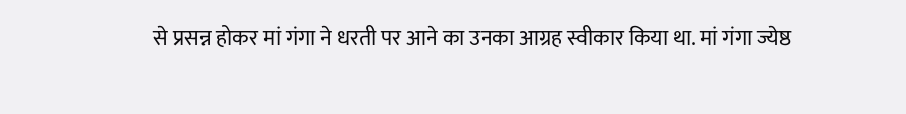से प्रसन्न होकर मां गंगा ने धरती पर आने का उनका आग्रह स्वीकार किया था. मां गंगा ज्येष्ठ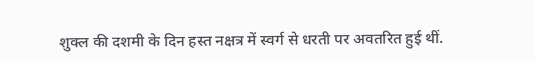शुक्ल की दशमी के दिन हस्त नक्षत्र में स्वर्ग से धरती पर अवतरित हुई थीं.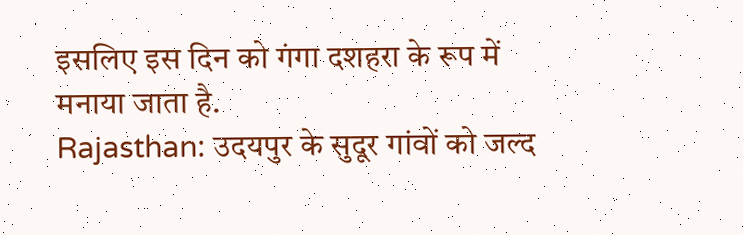इसलिए इस दिन को गंगा दशहरा के रूप में मनाया जाता है.
Rajasthan: उदयपुर के सुदूर गांवों को जल्द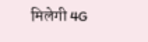मिलेगी 4G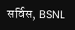सर्विस, BSNL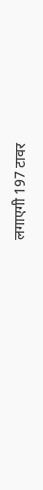लगाएगी 197 टावर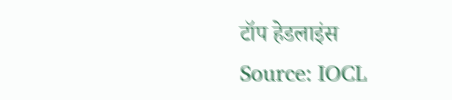टॉप हेडलाइंस
Source: IOCL